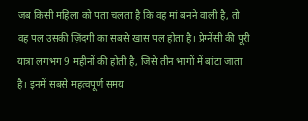जब किसी महिला को पता चलता है कि वह मां बनने वाली है, तो वह पल उसकी ज़िंदगी का सबसे खास पल होता है। प्रेग्नेंसी की पूरी यात्रा लगभग 9 महीनों की होती है, जिसे तीन भागों में बांटा जाता है। इनमें सबसे महत्वपूर्ण समय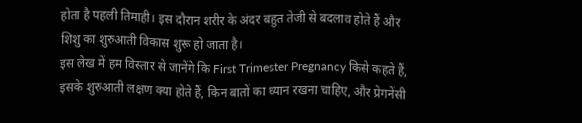होता है पहली तिमाही। इस दौरान शरीर के अंदर बहुत तेजी से बदलाव होते हैं और शिशु का शुरुआती विकास शुरू हो जाता है।
इस लेख में हम विस्तार से जानेंगे कि First Trimester Pregnancy किसे कहते हैं, इसके शुरुआती लक्षण क्या होते हैं, किन बातों का ध्यान रखना चाहिए, और प्रेगनेंसी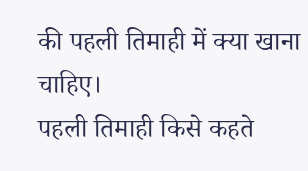की पहली तिमाही में क्या खाना चाहिए।
पहली तिमाही किसे कहते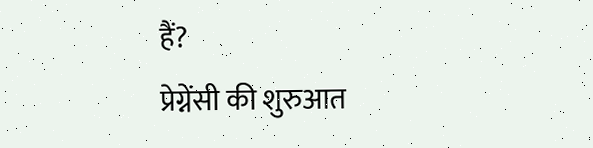हैं?
प्रेग्नेंसी की शुरुआत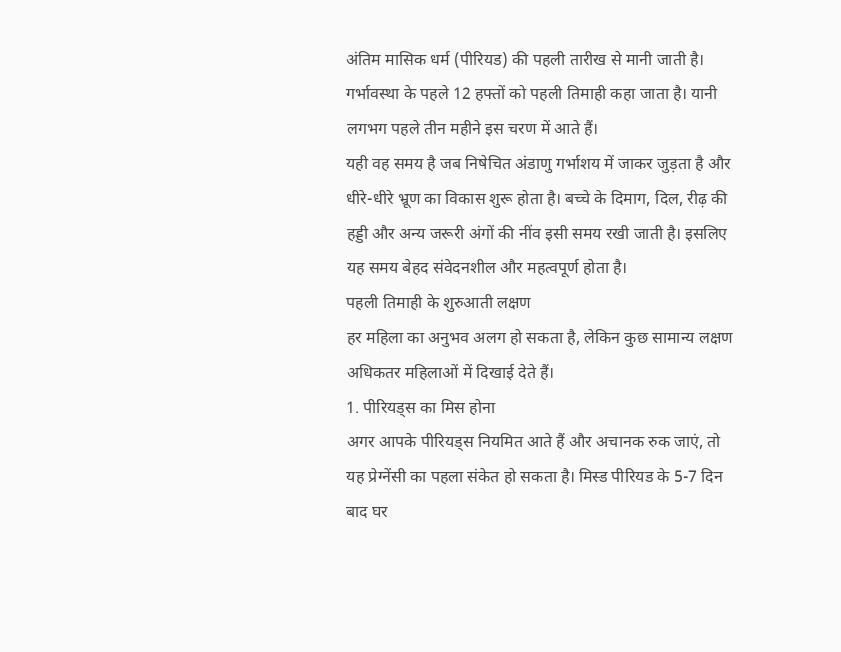अंतिम मासिक धर्म (पीरियड) की पहली तारीख से मानी जाती है। गर्भावस्था के पहले 12 हफ्तों को पहली तिमाही कहा जाता है। यानी लगभग पहले तीन महीने इस चरण में आते हैं।
यही वह समय है जब निषेचित अंडाणु गर्भाशय में जाकर जुड़ता है और धीरे-धीरे भ्रूण का विकास शुरू होता है। बच्चे के दिमाग, दिल, रीढ़ की हड्डी और अन्य जरूरी अंगों की नींव इसी समय रखी जाती है। इसलिए यह समय बेहद संवेदनशील और महत्वपूर्ण होता है।
पहली तिमाही के शुरुआती लक्षण
हर महिला का अनुभव अलग हो सकता है, लेकिन कुछ सामान्य लक्षण अधिकतर महिलाओं में दिखाई देते हैं।
1. पीरियड्स का मिस होना
अगर आपके पीरियड्स नियमित आते हैं और अचानक रुक जाएं, तो यह प्रेग्नेंसी का पहला संकेत हो सकता है। मिस्ड पीरियड के 5-7 दिन बाद घर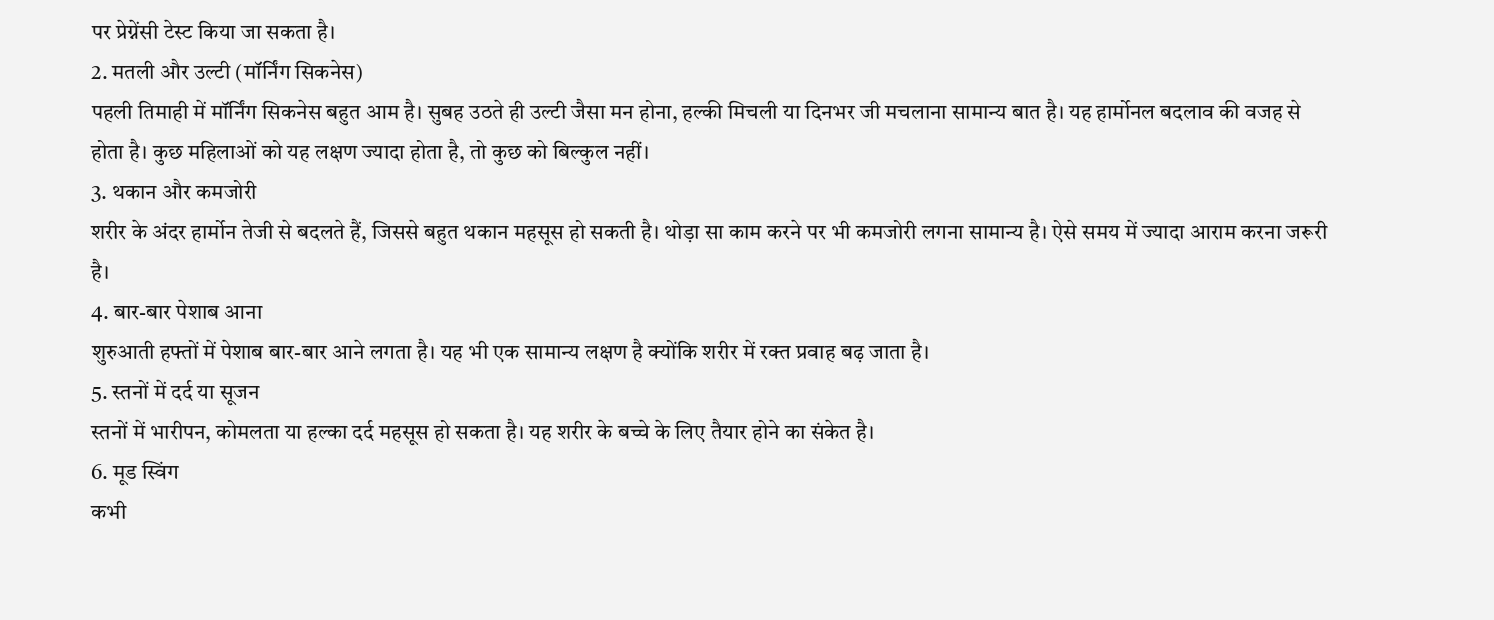पर प्रेग्नेंसी टेस्ट किया जा सकता है।
2. मतली और उल्टी (मॉर्निंग सिकनेस)
पहली तिमाही में मॉर्निंग सिकनेस बहुत आम है। सुबह उठते ही उल्टी जैसा मन होना, हल्की मिचली या दिनभर जी मचलाना सामान्य बात है। यह हार्मोनल बदलाव की वजह से होता है। कुछ महिलाओं को यह लक्षण ज्यादा होता है, तो कुछ को बिल्कुल नहीं।
3. थकान और कमजोरी
शरीर के अंदर हार्मोन तेजी से बदलते हैं, जिससे बहुत थकान महसूस हो सकती है। थोड़ा सा काम करने पर भी कमजोरी लगना सामान्य है। ऐसे समय में ज्यादा आराम करना जरूरी है।
4. बार-बार पेशाब आना
शुरुआती हफ्तों में पेशाब बार-बार आने लगता है। यह भी एक सामान्य लक्षण है क्योंकि शरीर में रक्त प्रवाह बढ़ जाता है।
5. स्तनों में दर्द या सूजन
स्तनों में भारीपन, कोमलता या हल्का दर्द महसूस हो सकता है। यह शरीर के बच्चे के लिए तैयार होने का संकेत है।
6. मूड स्विंग
कभी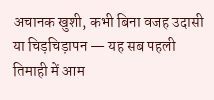अचानक खुशी, कभी बिना वजह उदासी या चिड़चिड़ापन — यह सब पहली तिमाही में आम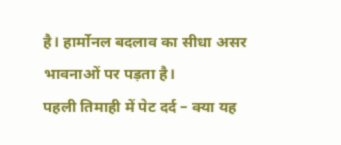है। हार्मोनल बदलाव का सीधा असर भावनाओं पर पड़ता है।
पहली तिमाही में पेट दर्द – क्या यह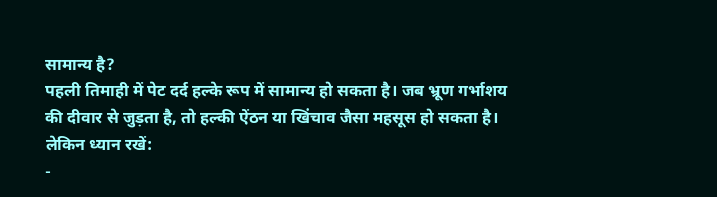सामान्य है?
पहली तिमाही में पेट दर्द हल्के रूप में सामान्य हो सकता है। जब भ्रूण गर्भाशय की दीवार से जुड़ता है, तो हल्की ऐंठन या खिंचाव जैसा महसूस हो सकता है।
लेकिन ध्यान रखें:
-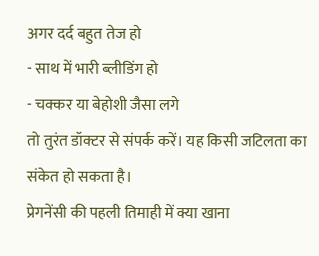अगर दर्द बहुत तेज हो
- साथ में भारी ब्लीडिंग हो
- चक्कर या बेहोशी जैसा लगे
तो तुरंत डॉक्टर से संपर्क करें। यह किसी जटिलता का संकेत हो सकता है।
प्रेगनेंसी की पहली तिमाही में क्या खाना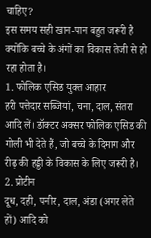चाहिए?
इस समय सही खान-पान बहुत जरूरी है क्योंकि बच्चे के अंगों का विकास तेजी से हो रहा होता है।
1. फोलिक एसिड युक्त आहार
हरी पत्तेदार सब्जियां, चना, दाल, संतरा आदि लें। डॉक्टर अक्सर फोलिक एसिड की गोली भी देते हैं, जो बच्चे के दिमाग और रीढ़ की हड्डी के विकास के लिए जरूरी है।
2. प्रोटीन
दूध, दही, पनीर, दाल, अंडा (अगर लेते हों) आदि को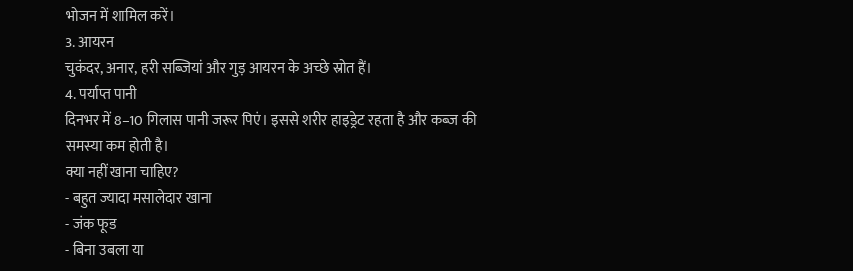भोजन में शामिल करें।
3. आयरन
चुकंदर, अनार, हरी सब्जियां और गुड़ आयरन के अच्छे स्रोत हैं।
4. पर्याप्त पानी
दिनभर में 8–10 गिलास पानी जरूर पिएं। इससे शरीर हाइड्रेट रहता है और कब्ज की समस्या कम होती है।
क्या नहीं खाना चाहिए?
- बहुत ज्यादा मसालेदार खाना
- जंक फूड
- बिना उबला या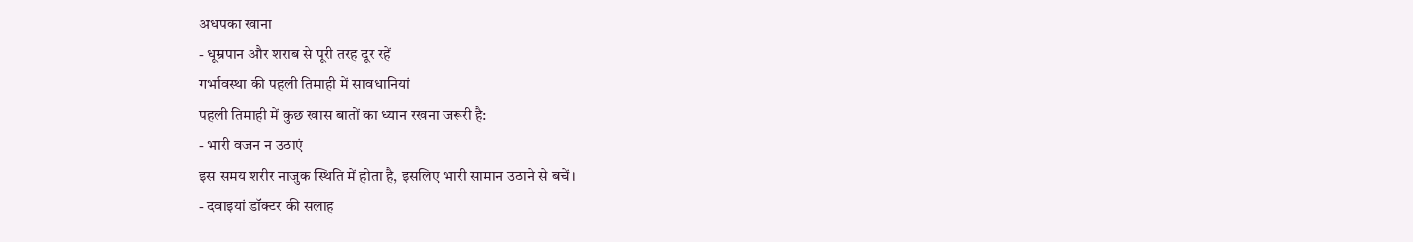अधपका खाना
- धूम्रपान और शराब से पूरी तरह दूर रहें
गर्भावस्था की पहली तिमाही में सावधानियां
पहली तिमाही में कुछ खास बातों का ध्यान रखना जरूरी है:
- भारी वजन न उठाएं
इस समय शरीर नाजुक स्थिति में होता है, इसलिए भारी सामान उठाने से बचें।
- दवाइयां डॉक्टर की सलाह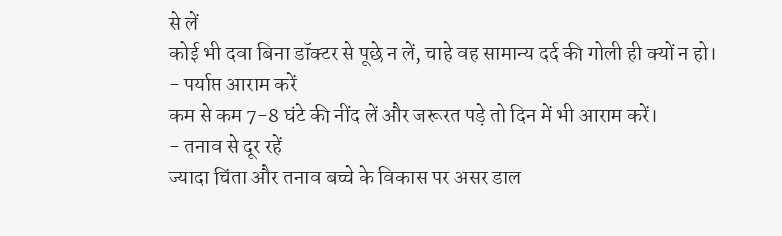से लें
कोई भी दवा बिना डॉक्टर से पूछे न लें, चाहे वह सामान्य दर्द की गोली ही क्यों न हो।
- पर्याप्त आराम करें
कम से कम 7-8 घंटे की नींद लें और जरूरत पड़े तो दिन में भी आराम करें।
- तनाव से दूर रहें
ज्यादा चिंता और तनाव बच्चे के विकास पर असर डाल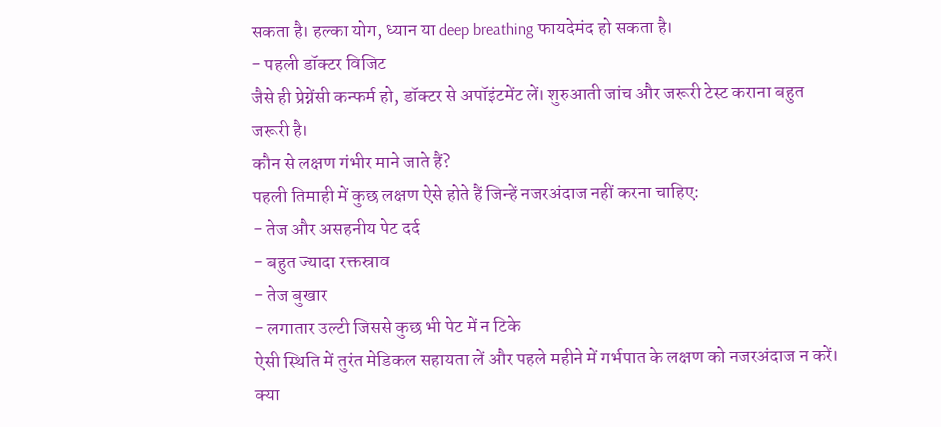सकता है। हल्का योग, ध्यान या deep breathing फायदेमंद हो सकता है।
- पहली डॉक्टर विजिट
जैसे ही प्रेग्नेंसी कन्फर्म हो, डॉक्टर से अपॉइंटमेंट लें। शुरुआती जांच और जरूरी टेस्ट कराना बहुत जरूरी है।
कौन से लक्षण गंभीर माने जाते हैं?
पहली तिमाही में कुछ लक्षण ऐसे होते हैं जिन्हें नजरअंदाज नहीं करना चाहिए:
- तेज और असहनीय पेट दर्द
- बहुत ज्यादा रक्तस्राव
- तेज बुखार
- लगातार उल्टी जिससे कुछ भी पेट में न टिके
ऐसी स्थिति में तुरंत मेडिकल सहायता लें और पहले महीने में गर्भपात के लक्षण को नजरअंदाज न करें।
क्या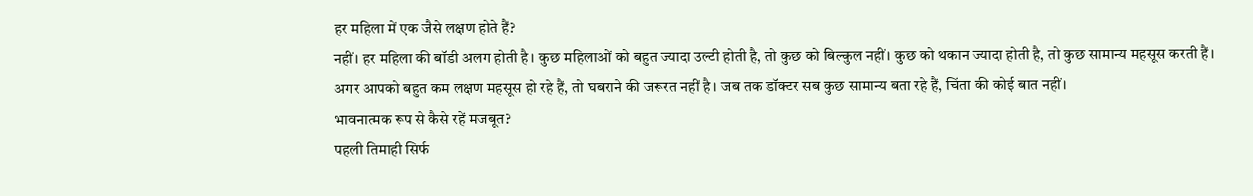हर महिला में एक जैसे लक्षण होते हैं?
नहीं। हर महिला की बॉडी अलग होती है। कुछ महिलाओं को बहुत ज्यादा उल्टी होती है, तो कुछ को बिल्कुल नहीं। कुछ को थकान ज्यादा होती है, तो कुछ सामान्य महसूस करती हैं।
अगर आपको बहुत कम लक्षण महसूस हो रहे हैं, तो घबराने की जरूरत नहीं है। जब तक डॉक्टर सब कुछ सामान्य बता रहे हैं, चिंता की कोई बात नहीं।
भावनात्मक रूप से कैसे रहें मजबूत?
पहली तिमाही सिर्फ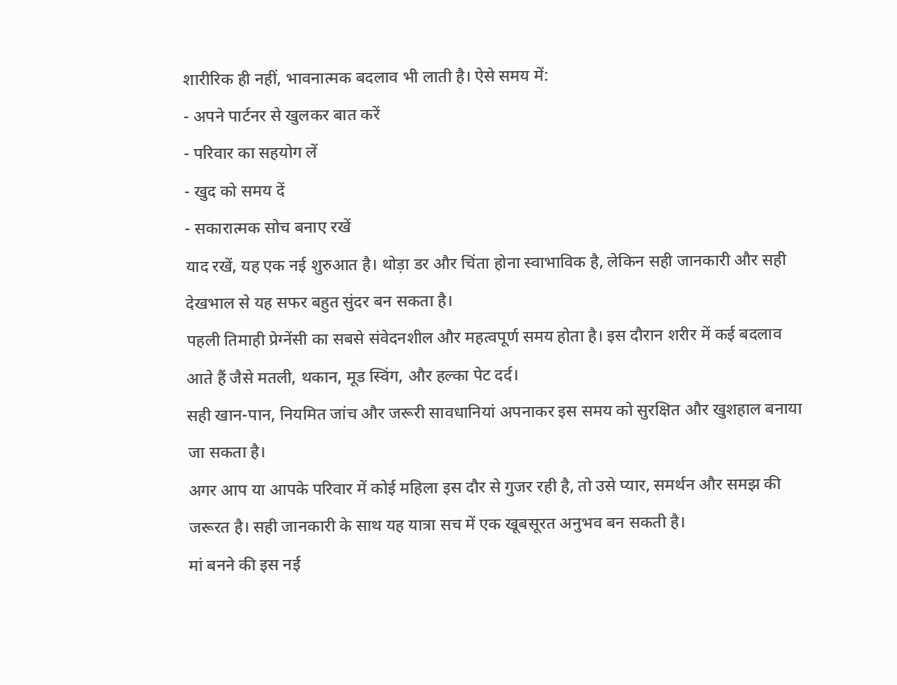शारीरिक ही नहीं, भावनात्मक बदलाव भी लाती है। ऐसे समय में:
- अपने पार्टनर से खुलकर बात करें
- परिवार का सहयोग लें
- खुद को समय दें
- सकारात्मक सोच बनाए रखें
याद रखें, यह एक नई शुरुआत है। थोड़ा डर और चिंता होना स्वाभाविक है, लेकिन सही जानकारी और सही देखभाल से यह सफर बहुत सुंदर बन सकता है।
पहली तिमाही प्रेग्नेंसी का सबसे संवेदनशील और महत्वपूर्ण समय होता है। इस दौरान शरीर में कई बदलाव आते हैं जैसे मतली, थकान, मूड स्विंग, और हल्का पेट दर्द।
सही खान-पान, नियमित जांच और जरूरी सावधानियां अपनाकर इस समय को सुरक्षित और खुशहाल बनाया जा सकता है।
अगर आप या आपके परिवार में कोई महिला इस दौर से गुजर रही है, तो उसे प्यार, समर्थन और समझ की जरूरत है। सही जानकारी के साथ यह यात्रा सच में एक खूबसूरत अनुभव बन सकती है।
मां बनने की इस नई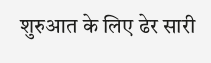शुरुआत के लिए ढेर सारी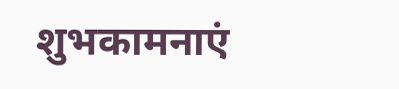शुभकामनाएं